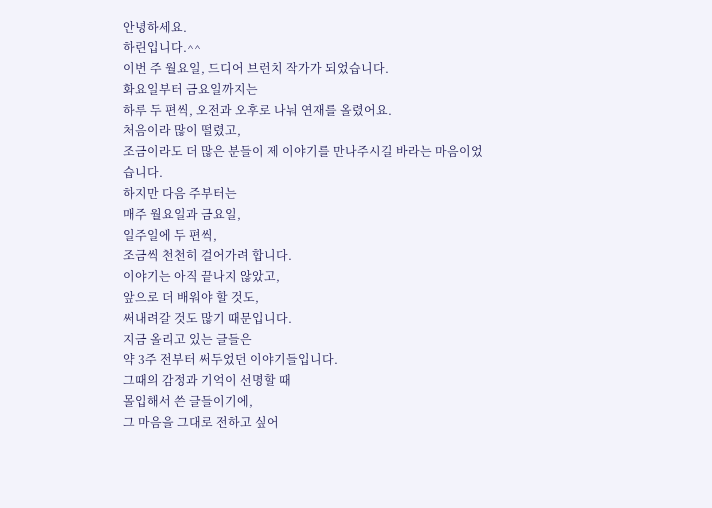안녕하세요.
하린입니다.^^
이번 주 월요일, 드디어 브런치 작가가 되었습니다.
화요일부터 금요일까지는
하루 두 편씩, 오전과 오후로 나눠 연재를 올렸어요.
처음이라 많이 떨렸고,
조금이라도 더 많은 분들이 제 이야기를 만나주시길 바라는 마음이었습니다.
하지만 다음 주부터는
매주 월요일과 금요일,
일주일에 두 편씩,
조금씩 천천히 걸어가려 합니다.
이야기는 아직 끝나지 않았고,
앞으로 더 배워야 할 것도,
써내려갈 것도 많기 때문입니다.
지금 올리고 있는 글들은
약 3주 전부터 써두었던 이야기들입니다.
그때의 감정과 기억이 선명할 때
몰입해서 쓴 글들이기에,
그 마음을 그대로 전하고 싶어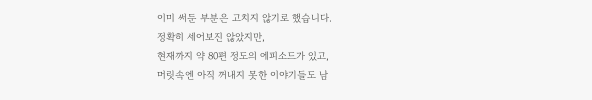이미 써둔 부분은 고치지 않기로 했습니다.
정확히 세어보진 않았지만,
현재까지 약 80편 정도의 에피소드가 있고,
머릿속엔 아직 꺼내지 못한 이야기들도 남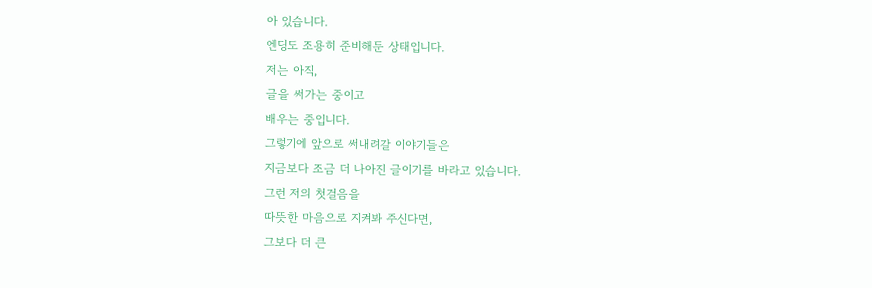아 있습니다.
엔딩도 조용히 준비해둔 상태입니다.
저는 아직,
글을 써가는 중이고
배우는 중입니다.
그렇기에 앞으로 써내려갈 이야기들은
지금보다 조금 더 나아진 글이기를 바라고 있습니다.
그런 저의 첫걸음을
따뜻한 마음으로 지켜봐 주신다면,
그보다 더 큰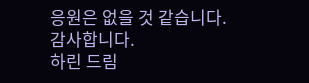응원은 없을 것 같습니다.
감사합니다.
하린 드림